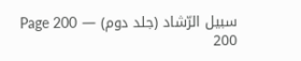سبیل الرّشاد (جلد دوم) — Page 200
200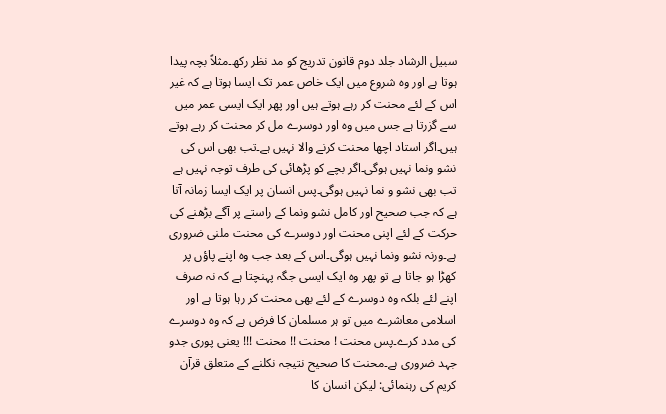سبیل الرشاد جلد دوم قانون تدریج کو مد نظر رکھ۔مثلاً بچہ پیدا ہوتا ہے اور وہ شروع میں ایک خاص عمر تک ایسا ہوتا ہے کہ غیر اس کے لئے محنت کر رہے ہوتے ہیں اور پھر ایک ایسی عمر میں سے گزرتا ہے جس میں وہ اور دوسرے مل کر محنت کر رہے ہوتے ہیں۔اگر استاد اچھا محنت کرنے والا نہیں ہے۔تب بھی اس کی نشو ونما نہیں ہوگی۔اگر بچے کو پڑھائی کی طرف توجہ نہیں ہے تب بھی نشو و نما نہیں ہوگی۔پس انسان پر ایک ایسا زمانہ آتا ہے کہ جب صحیح اور کامل نشو ونما کے راستے پر آگے بڑھنے کی حرکت کے لئے اپنی محنت اور دوسرے کی محنت ملنی ضروری ہے۔ورنہ نشو ونما نہیں ہوگی۔اس کے بعد جب وہ اپنے پاؤں پر کھڑا ہو جاتا ہے تو پھر وہ ایک ایسی جگہ پہنچتا ہے کہ نہ صرف اپنے لئے بلکہ وہ دوسرے کے لئے بھی محنت کر رہا ہوتا ہے اور اسلامی معاشرے میں تو ہر مسلمان کا فرض ہے کہ وہ دوسرے کی مدد کرے۔پس محنت ! محنت !! محنت !!! یعنی پوری جدو جہد ضروری ہے۔محنت کا صحیح نتیجہ نکلنے کے متعلق قرآن کریم کی رہنمائی: لیکن انسان کا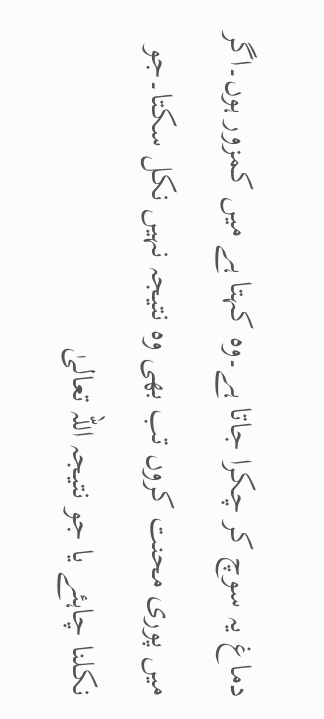دماغ یہ سوچ کر چکرا جاتا ہے۔وہ کہتا ہے میں کمزور ہوں۔اگر میں پوری محنت کروں تب بھی وہ نتیجہ نہیں نکل سکتا۔جو نکلنا چاہئے یا جو نتیجہ اللہ تعالیٰ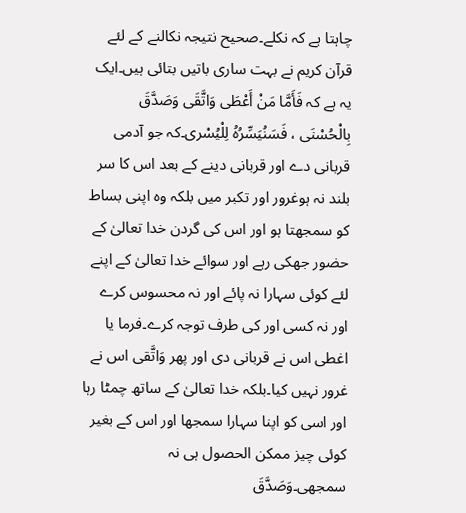چاہتا ہے کہ نکلے۔صحیح نتیجہ نکالنے کے لئے قرآن کریم نے بہت ساری باتیں بتائی ہیں۔ایک یہ ہے کہ فَأَمَّا مَنْ أَعْطَى وَاتَّقَى وَصَدَّقَ بِالْحُسْنَى ، فَسَنُيَسِّرُهُ لِلْيُسْرى۔کہ جو آدمی قربانی دے اور قربانی دینے کے بعد اس کا سر بلند نہ ہوغرور اور تکبر میں بلکہ وہ اپنی بساط کو سمجھتا ہو اور اس کی گردن خدا تعالیٰ کے حضور جھکی رہے اور سوائے خدا تعالیٰ کے اپنے لئے کوئی سہارا نہ پائے اور نہ محسوس کرے اور نہ کسی اور کی طرف توجہ کرے۔فرما یا اغطی اس نے قربانی دی اور پھر وَاتَّقی اس نے غرور نہیں کیا۔بلکہ خدا تعالیٰ کے ساتھ چمٹا رہا اور اسی کو اپنا سہارا سمجھا اور اس کے بغیر کوئی چیز ممکن الحصول ہی نہ سمجھی۔وَصَدَّقَ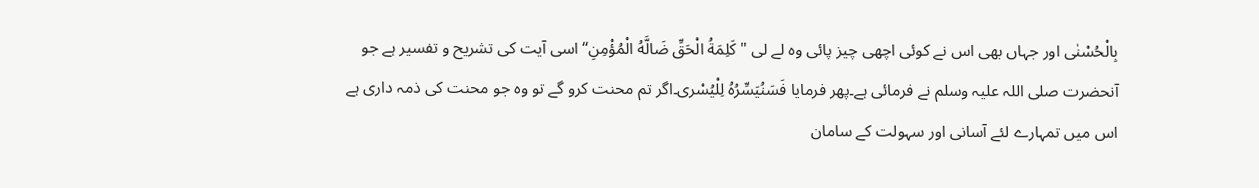بِالْحُسْنٰی اور جہاں بھی اس نے کوئی اچھی چیز پائی وہ لے لی " كَلِمَةُ الْحَقِّ ضَالَّهُ الْمُؤْمِنِ“ اسی آیت کی تشریح و تفسیر ہے جو آنحضرت صلی اللہ علیہ وسلم نے فرمائی ہے۔پھر فرمایا فَسَنُيَسِّرُهُ لِلْيُسْری۔اگر تم محنت کرو گے تو وہ جو محنت کی ذمہ داری ہے اس میں تمہارے لئے آسانی اور سہولت کے سامان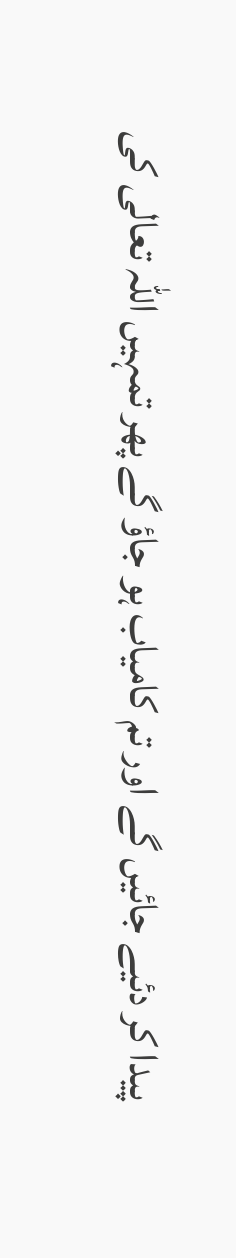پیدا کر دئیے جائیں گے اور تم کامیاب ہو جاؤ گے پھر تمہیں اللہ تعالی کی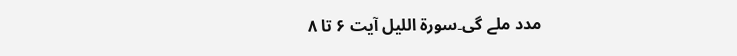مدد ملے گی۔سورۃ اللیل آیت ۶ تا ۸